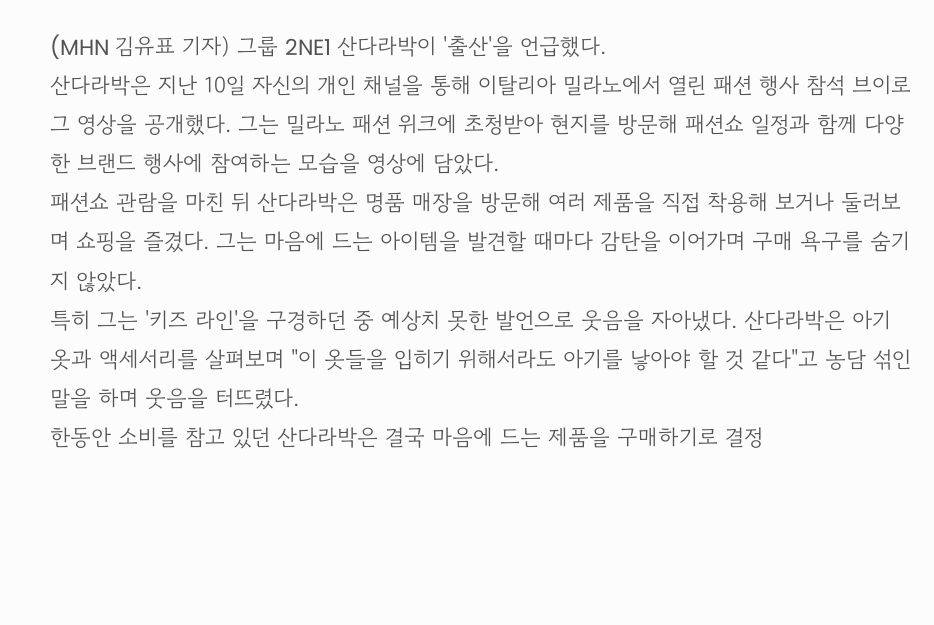(MHN 김유표 기자) 그룹 2NE1 산다라박이 '출산'을 언급했다.
산다라박은 지난 10일 자신의 개인 채널을 통해 이탈리아 밀라노에서 열린 패션 행사 참석 브이로그 영상을 공개했다. 그는 밀라노 패션 위크에 초청받아 현지를 방문해 패션쇼 일정과 함께 다양한 브랜드 행사에 참여하는 모습을 영상에 담았다.
패션쇼 관람을 마친 뒤 산다라박은 명품 매장을 방문해 여러 제품을 직접 착용해 보거나 둘러보며 쇼핑을 즐겼다. 그는 마음에 드는 아이템을 발견할 때마다 감탄을 이어가며 구매 욕구를 숨기지 않았다.
특히 그는 '키즈 라인'을 구경하던 중 예상치 못한 발언으로 웃음을 자아냈다. 산다라박은 아기 옷과 액세서리를 살펴보며 "이 옷들을 입히기 위해서라도 아기를 낳아야 할 것 같다"고 농담 섞인 말을 하며 웃음을 터뜨렸다.
한동안 소비를 참고 있던 산다라박은 결국 마음에 드는 제품을 구매하기로 결정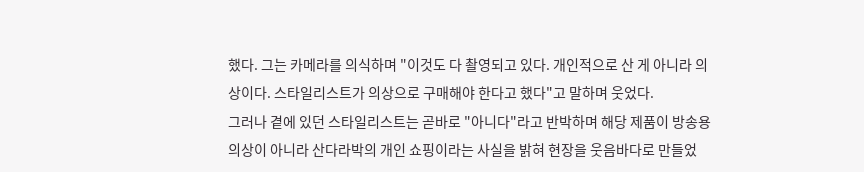했다. 그는 카메라를 의식하며 "이것도 다 촬영되고 있다. 개인적으로 산 게 아니라 의상이다. 스타일리스트가 의상으로 구매해야 한다고 했다"고 말하며 웃었다.
그러나 곁에 있던 스타일리스트는 곧바로 "아니다"라고 반박하며 해당 제품이 방송용 의상이 아니라 산다라박의 개인 쇼핑이라는 사실을 밝혀 현장을 웃음바다로 만들었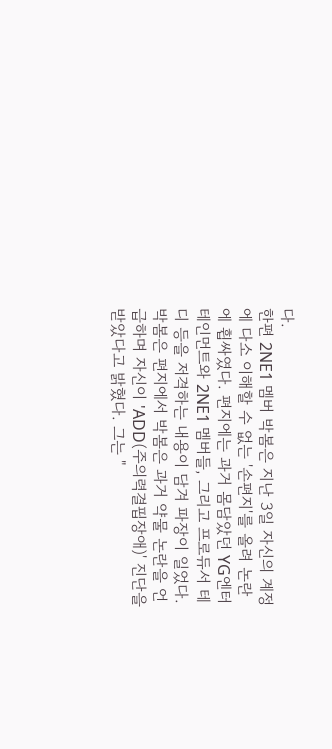다.
한편 2NE1 멤버 박봄은 지난 3일 자신의 계정에 다소 이해할 수 없는 '손편지'를 올려 논란에 휩싸였다. 편지에는 과거 몸담았던 YG엔터테인먼트와 2NE1 멤버들, 그리고 프로듀서 테디 등을 저격하는 내용이 담겨 파장이 일었다.
박봄은 편지에서 박봄은 과거 약물 논란을 언급하며 자신이 'ADD(주의력결핍장애)' 진단을 받았다고 밝혔다. 그는 "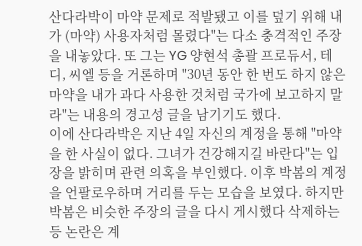산다라박이 마약 문제로 적발됐고 이를 덮기 위해 내가 (마약) 사용자처럼 몰렸다"는 다소 충격적인 주장을 내놓았다. 또 그는 YG 양현석 총괄 프로듀서, 테디, 씨엘 등을 거론하며 "30년 동안 한 번도 하지 않은 마약을 내가 과다 사용한 것처럼 국가에 보고하지 말라"는 내용의 경고성 글을 남기기도 했다.
이에 산다라박은 지난 4일 자신의 계정을 통해 "마약을 한 사실이 없다. 그녀가 건강해지길 바란다"는 입장을 밝히며 관련 의혹을 부인했다. 이후 박봄의 계정을 언팔로우하며 거리를 두는 모습을 보였다. 하지만 박봄은 비슷한 주장의 글을 다시 게시했다 삭제하는 등 논란은 계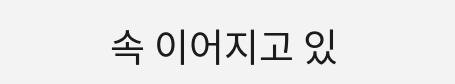속 이어지고 있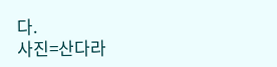다.
사진=산다라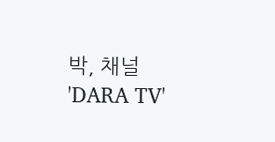박, 채널 'DARA TV'